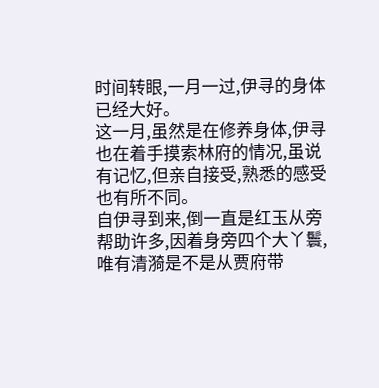时间转眼,一月一过,伊寻的身体已经大好。
这一月,虽然是在修养身体,伊寻也在着手摸索林府的情况,虽说有记忆,但亲自接受,熟悉的感受也有所不同。
自伊寻到来,倒一直是红玉从旁帮助许多,因着身旁四个大丫鬟,唯有清漪是不是从贾府带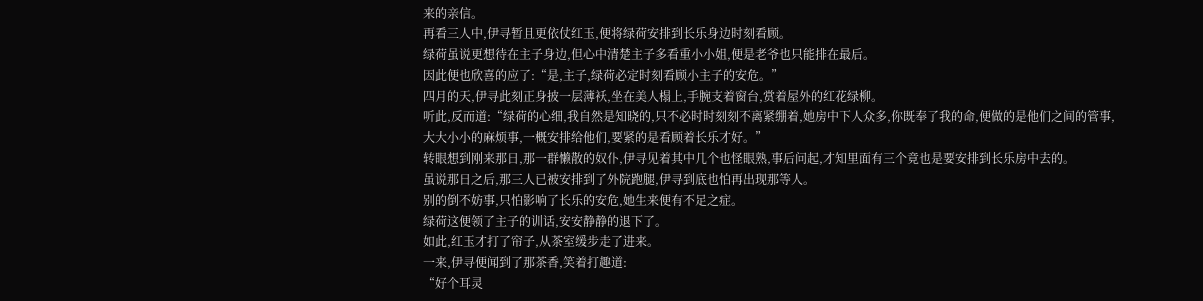来的亲信。
再看三人中,伊寻暂且更依仗红玉,便将绿荷安排到长乐身边时刻看顾。
绿荷虽说更想待在主子身边,但心中清楚主子多看重小小姐,便是老爷也只能排在最后。
因此便也欣喜的应了:“是,主子,绿荷必定时刻看顾小主子的安危。”
四月的天,伊寻此刻正身披一层薄袄,坐在美人榻上,手腕支着窗台,赏着屋外的红花绿柳。
听此,反而道:“绿荷的心细,我自然是知晓的,只不必时时刻刻不离紧绷着,她房中下人众多,你既奉了我的命,便做的是他们之间的管事,大大小小的麻烦事,一概安排给他们,要紧的是看顾着长乐才好。”
转眼想到刚来那日,那一群懒散的奴仆,伊寻见着其中几个也怪眼熟,事后问起,才知里面有三个竟也是要安排到长乐房中去的。
虽说那日之后,那三人已被安排到了外院跑腿,伊寻到底也怕再出现那等人。
别的倒不妨事,只怕影响了长乐的安危,她生来便有不足之症。
绿荷这便领了主子的训话,安安静静的退下了。
如此,红玉才打了帘子,从茶室缓步走了进来。
一来,伊寻便闻到了那茶香,笑着打趣道:
“好个耳灵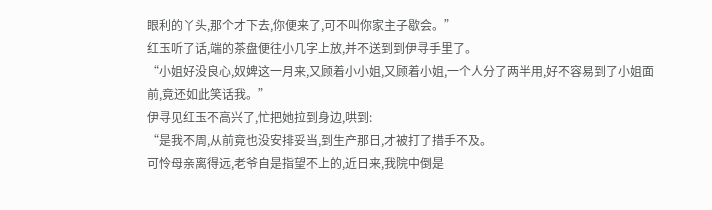眼利的丫头,那个才下去,你便来了,可不叫你家主子歇会。”
红玉听了话,端的茶盘便往小几字上放,并不送到到伊寻手里了。
“小姐好没良心,奴婢这一月来,又顾着小小姐,又顾着小姐,一个人分了两半用,好不容易到了小姐面前,竟还如此笑话我。”
伊寻见红玉不高兴了,忙把她拉到身边,哄到:
“是我不周,从前竟也没安排妥当,到生产那日,才被打了措手不及。
可怜母亲离得远,老爷自是指望不上的,近日来,我院中倒是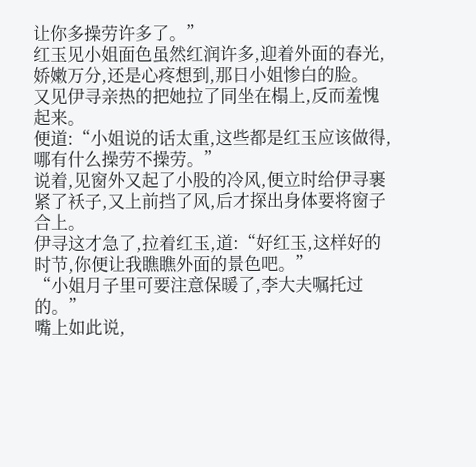让你多操劳许多了。”
红玉见小姐面色虽然红润许多,迎着外面的春光,娇嫩万分,还是心疼想到,那日小姐惨白的脸。
又见伊寻亲热的把她拉了同坐在榻上,反而羞愧起来。
便道:“小姐说的话太重,这些都是红玉应该做得,哪有什么操劳不操劳。”
说着,见窗外又起了小股的冷风,便立时给伊寻裹紧了袄子,又上前挡了风,后才探出身体要将窗子合上。
伊寻这才急了,拉着红玉,道:“好红玉,这样好的时节,你便让我瞧瞧外面的景色吧。”
“小姐月子里可要注意保暖了,李大夫嘱托过的。”
嘴上如此说,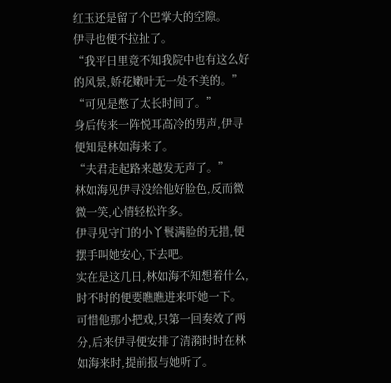红玉还是留了个巴掌大的空隙。
伊寻也便不拉扯了。
“我平日里竟不知我院中也有这么好的风景,娇花嫩叶无一处不美的。”
“可见是憋了太长时间了。”
身后传来一阵悦耳高冷的男声,伊寻便知是林如海来了。
“夫君走起路来越发无声了。”
林如海见伊寻没给他好脸色,反而微微一笑,心情轻松许多。
伊寻见守门的小丫鬟满脸的无措,便摆手叫她安心,下去吧。
实在是这几日,林如海不知想着什么,时不时的便要瞧瞧进来吓她一下。
可惜他那小把戏,只第一回奏效了两分,后来伊寻便安排了清漪时时在林如海来时,提前报与她听了。